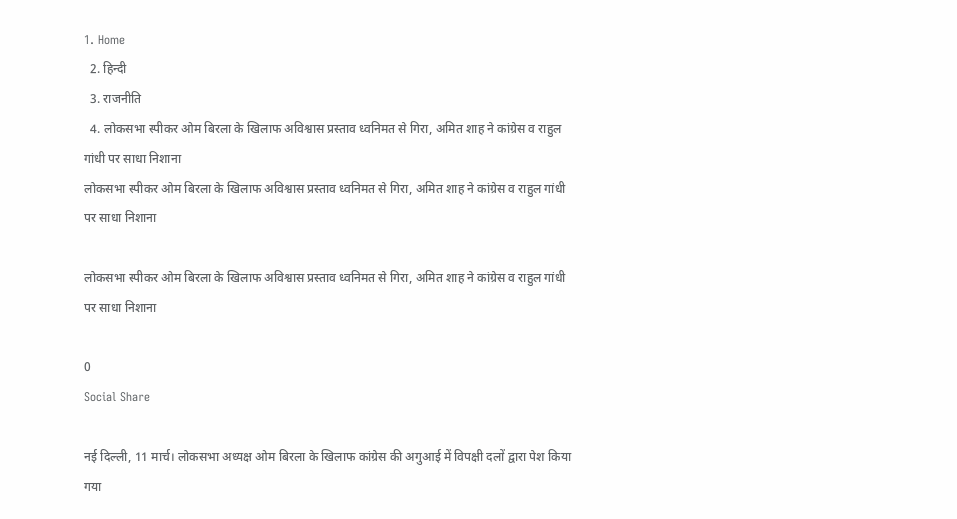1. Home
  2. हिन्दी
  3. राजनीति
  4. लोकसभा स्पीकर ओम बिरला के खिलाफ अविश्वास प्रस्ताव ध्वनिमत से गिरा, अमित शाह ने कांग्रेस व राहुल गांधी पर साधा निशाना
लोकसभा स्पीकर ओम बिरला के खिलाफ अविश्वास प्रस्ताव ध्वनिमत से गिरा, अमित शाह ने कांग्रेस व राहुल गांधी पर साधा निशाना

लोकसभा स्पीकर ओम बिरला के खिलाफ अविश्वास प्रस्ताव ध्वनिमत से गिरा, अमित शाह ने कांग्रेस व राहुल गांधी पर साधा निशाना

0
Social Share

नई दिल्ली, 11 मार्च। लोकसभा अध्यक्ष ओम बिरला के खिलाफ कांग्रेस की अगुआई में विपक्षी दलों द्वारा पेश किया गया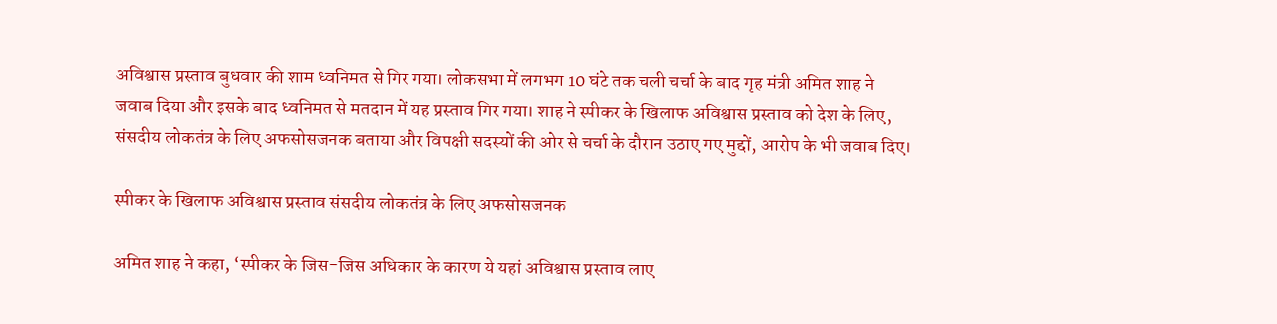अविश्वास प्रस्ताव बुधवार की शाम ध्वनिमत से गिर गया। लोकसभा में लगभग 10 घंटे तक चली चर्चा के बाद गृह मंत्री अमित शाह ने जवाब दिया और इसके बाद ध्वनिमत से मतदान में यह प्रस्ताव गिर गया। शाह ने स्पीकर के खिलाफ अविश्वास प्रस्ताव को देश के लिए, संसदीय लोकतंत्र के लिए अफसोसजनक बताया और विपक्षी सदस्यों की ओर से चर्चा के दौरान उठाए गए मुद्दों, आरोप के भी जवाब दिए।

स्पीकर के खिलाफ अविश्वास प्रस्ताव संसदीय लोकतंत्र के लिए अफसोसजनक

अमित शाह ने कहा, ‘स्पीकर के जिस-जिस अधिकार के कारण ये यहां अविश्वास प्रस्ताव लाए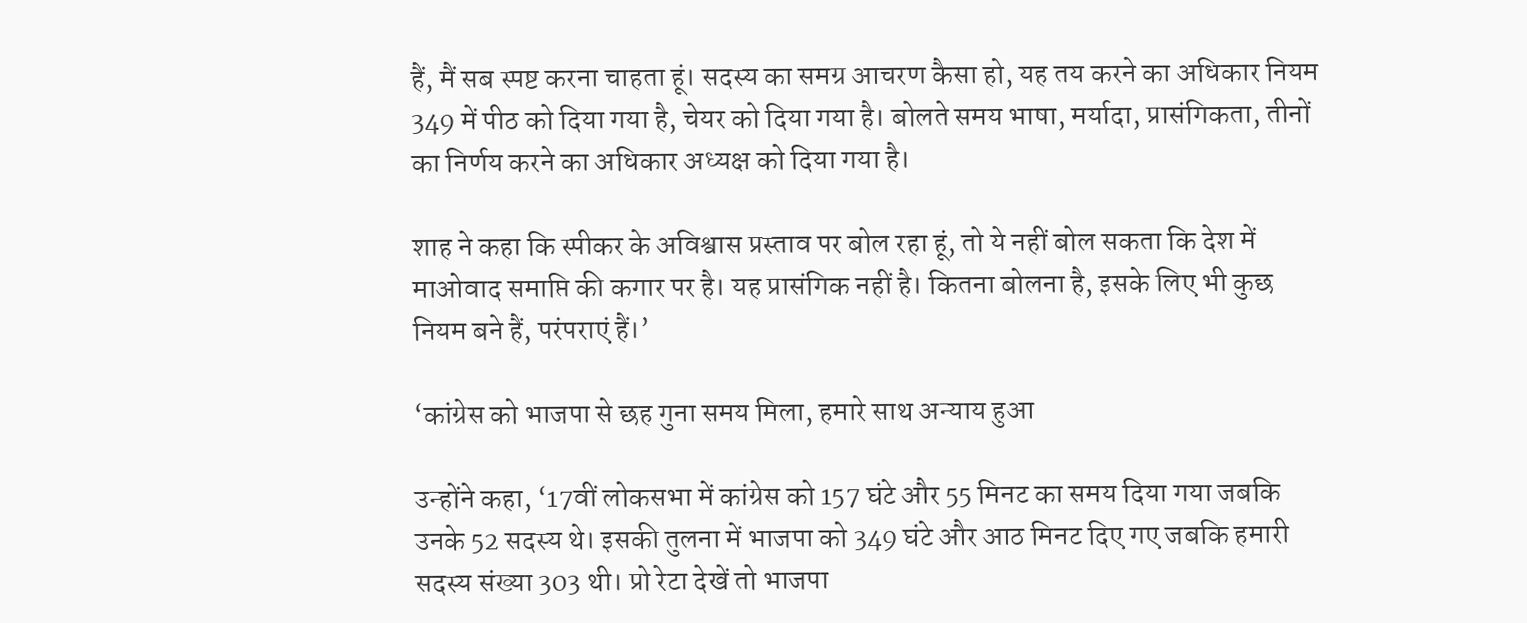हैं, मैं सब स्पष्ट करना चाहता हूं। सदस्य का समग्र आचरण कैसा हो, यह तय करने का अधिकार नियम 349 में पीठ को दिया गया है, चेयर को दिया गया है। बोलते समय भाषा, मर्यादा, प्रासंगिकता, तीनों का निर्णय करने का अधिकार अध्यक्ष को दिया गया है।

शाह ने कहा कि स्पीकर के अविश्वास प्रस्ताव पर बोल रहा हूं, तो ये नहीं बोल सकता कि देश में माओवाद समाप्ति की कगार पर है। यह प्रासंगिक नहीं है। कितना बोलना है, इसके लिए भी कुछ नियम बने हैं, परंपराएं हैं।’

‘कांग्रेस को भाजपा से छह गुना समय मिला, हमारे साथ अन्याय हुआ

उन्होंने कहा, ‘17वीं लोकसभा में कांग्रेस को 157 घंटे और 55 मिनट का समय दिया गया जबकि उनके 52 सदस्य थे। इसकी तुलना में भाजपा को 349 घंटे और आठ मिनट दिए गए जबकि हमारी सदस्य संख्या 303 थी। प्रो रेटा देखें तो भाजपा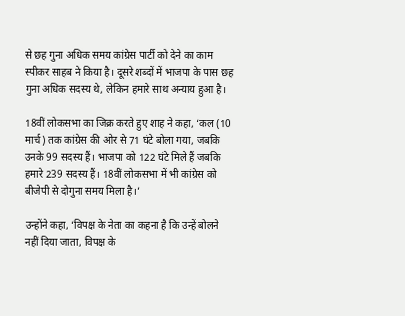से छह गुना अधिक समय कांग्रेस पार्टी को देने का काम स्पीकर साहब ने किया है। दूसरे शब्दों में भाजपा के पास छह गुना अधिक सदस्य थे, लेकिन हमारे साथ अन्याय हुआ है।

18वीं लोकसभा का जिक्र करते हुए शाह ने कहा, ‘कल (10 मार्च) तक कांग्रेस की ओर से 71 घंटे बोला गया, जबकि उनके 99 सदस्य हैं। भाजपा को 122 घंटे मिले हैं जबकि हमारे 239 सदस्य हैं। 18वीं लोकसभा में भी कांग्रेस को बीजेपी से दोगुना समय मिला है।’

उन्होंने कहा, ‘विपक्ष के नेता का कहना है कि उन्हें बोलने नहीं दिया जाता, विपक्ष के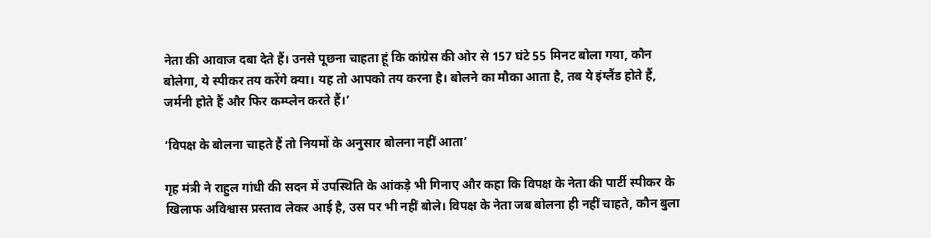नेता की आवाज दबा देते हैं। उनसे पूछना चाहता हूं कि कांग्रेस की ओर से 157 घंटे 55 मिनट बोला गया, कौन बोलेगा, ये स्पीकर तय करेंगे क्या। यह तो आपको तय करना है। बोलने का मौका आता है, तब ये इंग्लैंड होते हैं, जर्मनी होते हैं और फिर कम्प्लेन करते हैं।’

‘विपक्ष के बोलना चाहते हैं तो नियमों के अनुसार बोलना नहीं आता’

गृह मंत्री ने राहुल गांधी की सदन में उपस्थिति के आंकड़े भी गिनाए और कहा कि विपक्ष के नेता की पार्टी स्पीकर के खिलाफ अविश्वास प्रस्ताव लेकर आई है, उस पर भी नहीं बोले। विपक्ष के नेता जब बोलना ही नहीं चाहते, कौन बुला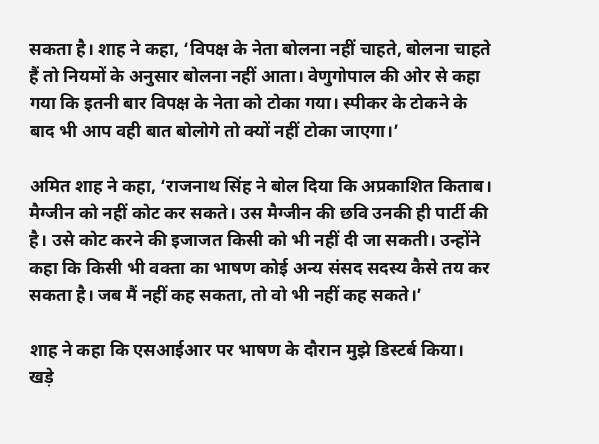सकता है। शाह ने कहा, ‘विपक्ष के नेता बोलना नहीं चाहते, बोलना चाहते हैं तो नियमों के अनुसार बोलना नहीं आता। वेणुगोपाल की ओर से कहा गया कि इतनी बार विपक्ष के नेता को टोका गया। स्पीकर के टोकने के बाद भी आप वही बात बोलोगे तो क्यों नहीं टोका जाएगा।’

अमित शाह ने कहा, ‘राजनाथ सिंह ने बोल दिया कि अप्रकाशित किताब। मैग्जीन को नहीं कोट कर सकते। उस मैग्जीन की छवि उनकी ही पार्टी की है। उसे कोट करने की इजाजत किसी को भी नहीं दी जा सकती। उन्होंने कहा कि किसी भी वक्ता का भाषण कोई अन्य संसद सदस्य कैसे तय कर सकता है। जब मैं नहीं कह सकता, तो वो भी नहीं कह सकते।’

शाह ने कहा कि एसआईआर पर भाषण के दौरान मुझे डिस्टर्ब किया। खड़े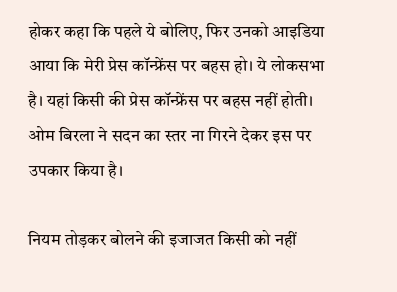होकर कहा कि पहले ये बोलिए, फिर उनको आइडिया आया कि मेरी प्रेस कॉन्फ्रेंस पर बहस हो। ये लोकसभा है। यहां किसी की प्रेस कॉन्फ्रेंस पर बहस नहीं होती। ओम बिरला ने सदन का स्तर ना गिरने देकर इस पर उपकार किया है।

नियम तोड़कर बोलने की इजाजत किसी को नहीं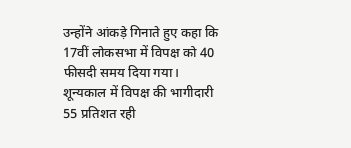उन्होंने आंकड़े गिनाते हुए कहा कि 17वीं लोकसभा में विपक्ष को 40 फीसदी समय दिया गया। शून्यकाल में विपक्ष की भागीदारी 55 प्रतिशत रही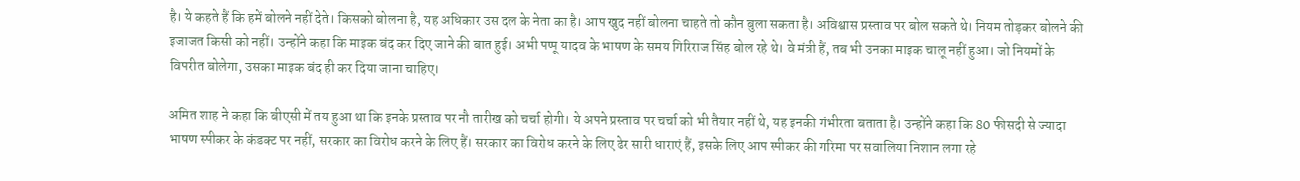है। ये कहते हैं कि हमें बोलने नहीं देते। किसको बोलना है, यह अधिकार उस दल के नेता का है। आप खुद नहीं बोलना चाहते तो कौन बुला सकता है। अविश्वास प्रस्ताव पर बोल सकते थे। नियम तोड़कर बोलने की इजाजत किसी को नहीं। उन्होंने कहा कि माइक बंद कर दिए जाने की बात हुई। अभी पप्पू यादव के भाषण के समय गिरिराज सिंह बोल रहे थे। वे मंत्री हैं, तब भी उनका माइक चालू नहीं हुआ। जो नियमों के विपरीत बोलेगा, उसका माइक बंद ही कर दिया जाना चाहिए।

अमित शाह ने कहा कि बीएसी में तय हुआ था कि इनके प्रस्ताव पर नौ तारीख को चर्चा होगी। ये अपने प्रस्ताव पर चर्चा को भी तैयार नहीं थे, यह इनकी गंभीरता बताता है। उन्होंने कहा कि 80 फीसदी से ज्यादा भाषण स्पीकर के कंडक्ट पर नहीं, सरकार का विरोध करने के लिए हैं। सरकार का विरोध करने के लिए ढेर सारी धाराएं हैं, इसके लिए आप स्पीकर की गरिमा पर सवालिया निशान लगा रहे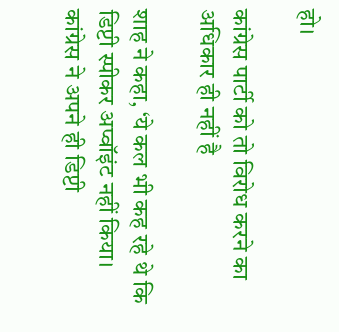हो।

कांग्रेस पार्टी को तो विरोध करने का अधिकार ही नहीं है

शाह ने कहा, ‘ये कल भी कह रहे थे कि डिप्टी स्पीकर अप्वॉइंट नहीं किया। कांग्रेस ने अपने ही डिप्टी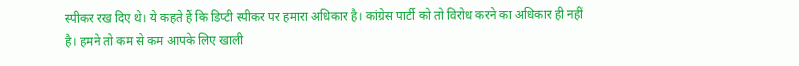स्पीकर रख दिए थे। ये कहते हैं कि डिप्टी स्पीकर पर हमारा अधिकार है। कांग्रेस पार्टी को तो विरोध करने का अधिकार ही नहीं है। हमने तो कम से कम आपके लिए खाली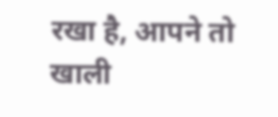रखा है, आपने तो खाली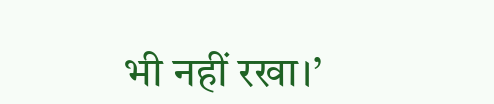भी नहीं रखा।’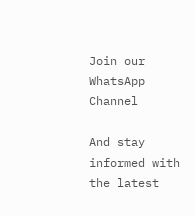Join our WhatsApp Channel

And stay informed with the latest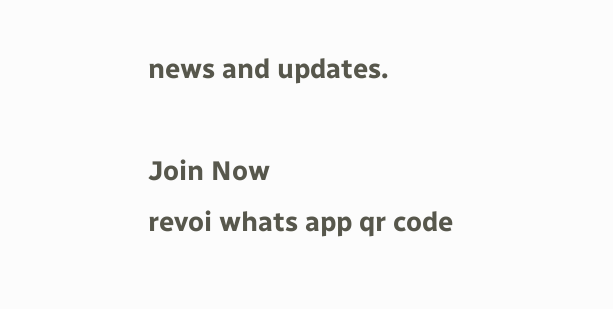news and updates.

Join Now
revoi whats app qr code